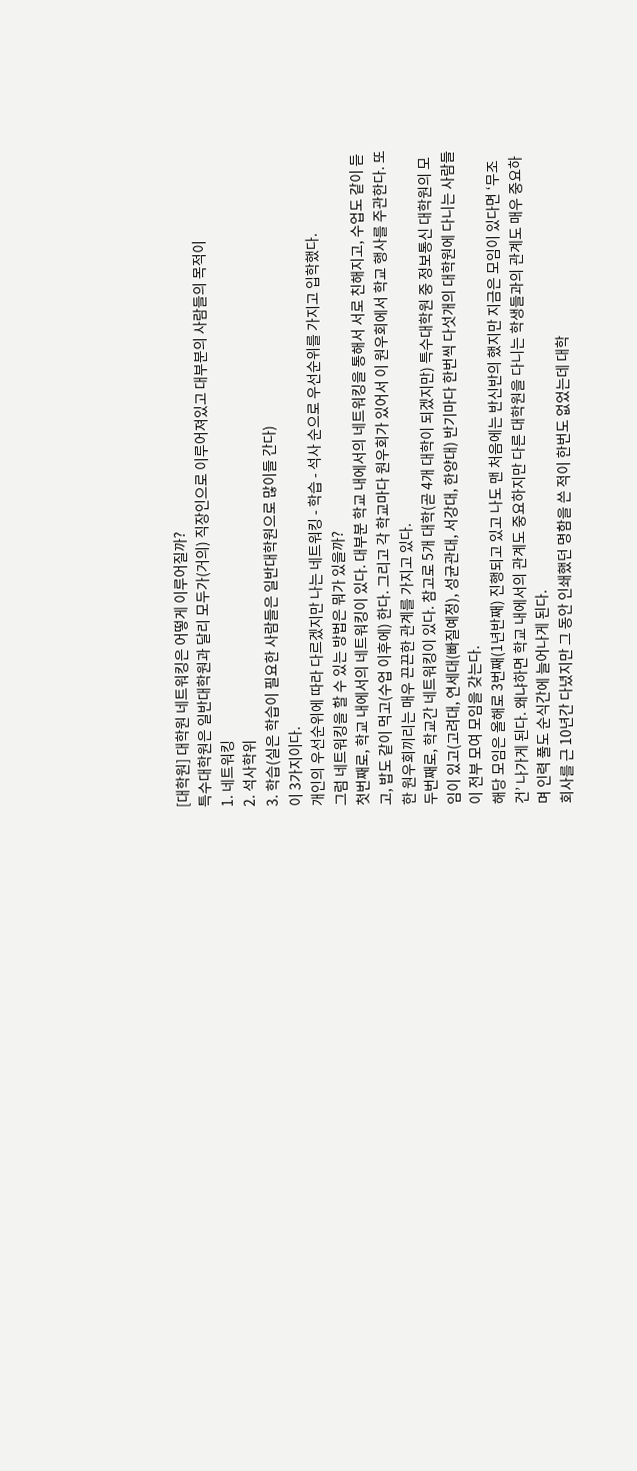[대학원] 대학원 네트워킹은 어떻게 이루어질까?
특수대학원은 일반대학원과 달리 모두가(거의) 직장인으로 이루어져있고 대부분의 사람들의 목적이
1. 네트워킹
2. 석사학위
3. 학습(실은 학습이 필요한 사람들은 일반대학원으로 많이들 간다)
이 3가지이다.
개인의 우선순위에 따라 다르겠지만 나는 네트워킹 - 학습 - 석사 순으로 우선순위를 가지고 입학했다.
그럼 네트워킹을 할 수 있는 방법은 뭐가 있을까?
첫번째로, 학교 내에서의 네트워킹이 있다. 대부분 학교 내에서의 네트워킹을 통해서 서로 친해지고, 수업도 같이 듣고, 밥도 같이 먹고(수업 이후에) 한다. 그리고 각 학교마다 원우회가 있어서 이 원우회에서 학교 행사를 주관한다. 또한 원우회끼리는 매우 끈끈한 관계를 가지고 있다.
두번째로, 학교간 네트워킹이 있다. 참고로 5개 대학(곧 4개 대학이 되겠지만) 특수대학원 중 정보통신 대학원의 모임이 있고(고려대, 연세대(빠질예정), 성균관대, 서강대, 한양대) 반기마다 한번씩 다섯개의 대학원에 다니는 사람들이 전부 모여 모임을 갖는다.
해당 모임은 올해로 3번째(1년반째) 진행되고 있고 나도 맨 처음에는 반신반의 했지만 지금은 모임이 있다면 ‘무조건’ 나가게 된다. 왜냐하면 학교 내에서의 관계도 중요하지만 다른 대학원을 다니는 학생들과의 관계도 매우 중요하며 인력 풀도 순식간에 늘어나게 된다.
회사를 근 10년간 다녔지만 그 동안 인쇄했던 명함을 쓴 적이 한번도 없었는데 대학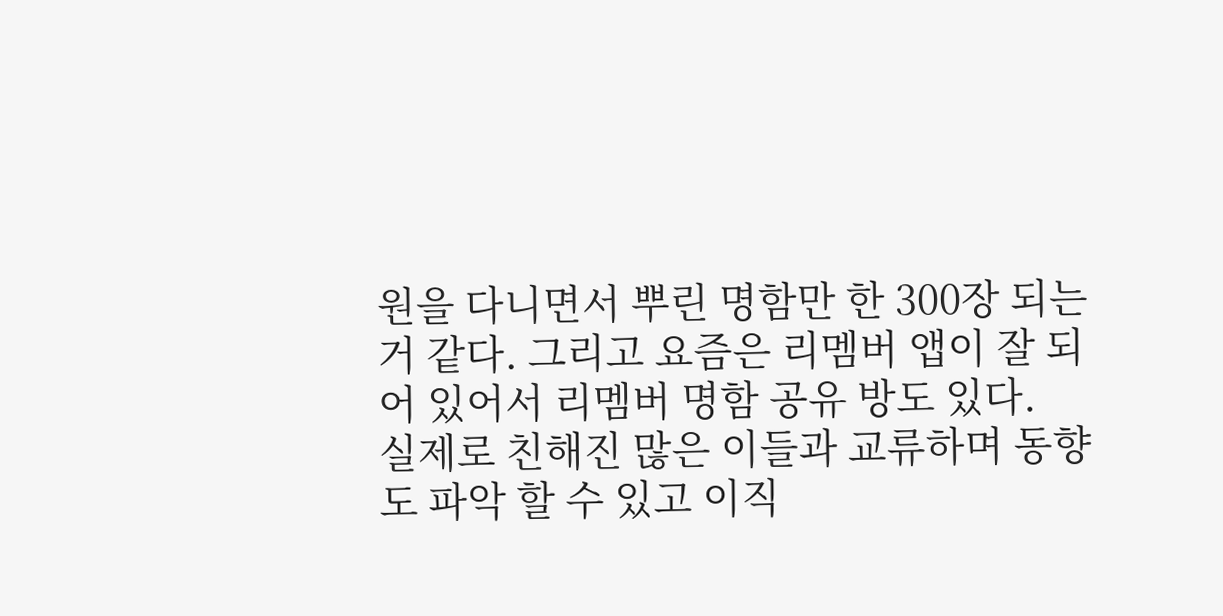원을 다니면서 뿌린 명함만 한 300장 되는거 같다. 그리고 요즘은 리멤버 앱이 잘 되어 있어서 리멤버 명함 공유 방도 있다.
실제로 친해진 많은 이들과 교류하며 동향도 파악 할 수 있고 이직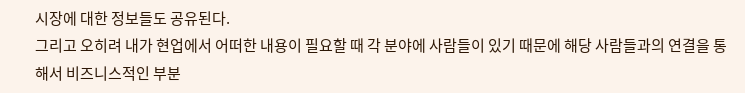시장에 대한 정보들도 공유된다.
그리고 오히려 내가 현업에서 어떠한 내용이 필요할 때 각 분야에 사람들이 있기 때문에 해당 사람들과의 연결을 통해서 비즈니스적인 부분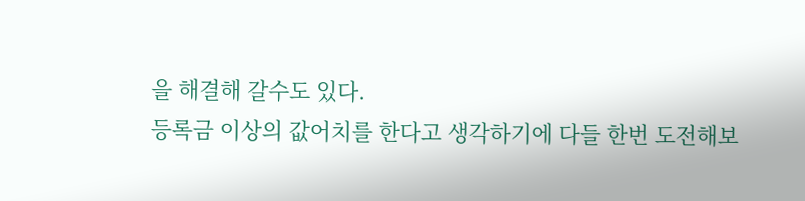을 해결해 갈수도 있다.
등록금 이상의 값어치를 한다고 생각하기에 다들 한번 도전해보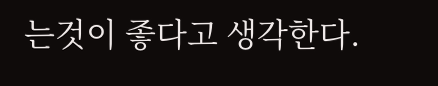는것이 좋다고 생각한다.